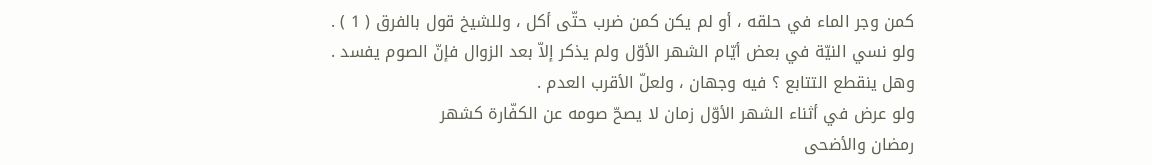كمن وجر الماء في حلقه ، أو لم يكن كمن ضرب حتّى أكل ، وللشيخ قول بالفرق ( 1 ) .
ولو نسي النيّة في بعض أيّام الشهر الأوّل ولم يذكر إلاّ بعد الزوال فإنّ الصوم يفسد .
وهل ينقطع التتابع ؟ فيه وجهان ، ولعلّ الأقرب العدم .
ولو عرض في أثناء الشهر الأوّل زمان لا يصحّ صومه عن الكفّارة كشهر
رمضان والأضحى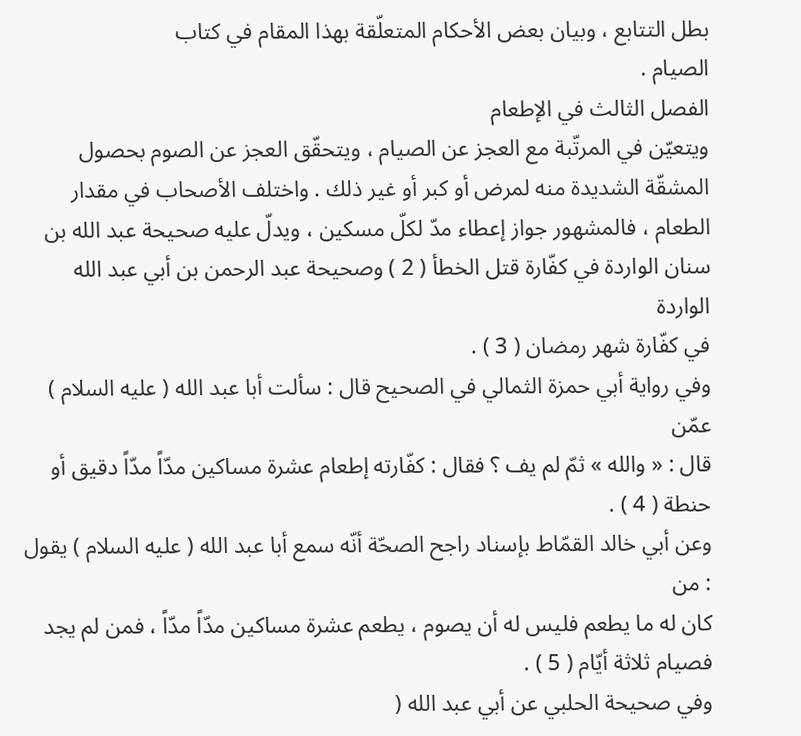بطل التتابع ، وبيان بعض الأحكام المتعلّقة بهذا المقام في كتاب
الصيام .
الفصل الثالث في الإطعام
ويتعيّن في المرتّبة مع العجز عن الصيام ، ويتحقّق العجز عن الصوم بحصول
المشقّة الشديدة منه لمرض أو كبر أو غير ذلك . واختلف الأصحاب في مقدار
الطعام ، فالمشهور جواز إعطاء مدّ لكلّ مسكين ، ويدلّ عليه صحيحة عبد الله بن
سنان الواردة في كفّارة قتل الخطأ ( 2 ) وصحيحة عبد الرحمن بن أبي عبد الله الواردة
في كفّارة شهر رمضان ( 3 ) .
وفي رواية أبي حمزة الثمالي في الصحيح قال : سألت أبا عبد الله ( عليه السلام ) عمّن
قال : « والله » ثمّ لم يف ؟ فقال : كفّارته إطعام عشرة مساكين مدّاً مدّاً دقيق أو حنطة ( 4 ) .
وعن أبي خالد القمّاط بإسناد راجح الصحّة أنّه سمع أبا عبد الله ( عليه السلام ) يقول : من
كان له ما يطعم فليس له أن يصوم ، يطعم عشرة مساكين مدّاً مدّاً ، فمن لم يجد
فصيام ثلاثة أيّام ( 5 ) .
وفي صحيحة الحلبي عن أبي عبد الله (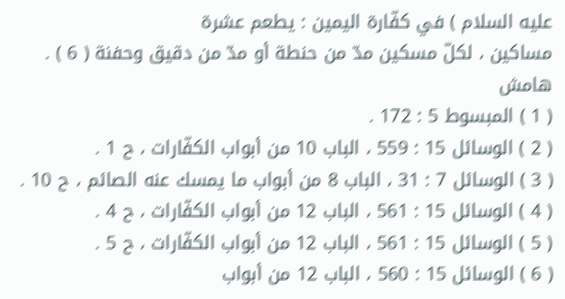عليه السلام ) في كفّارة اليمين : يطعم عشرة
مساكين ، لكلّ مسكين مدّ من حنطة أو مدّ من دقيق وحفنة ( 6 ) .
هامش
( 1 ) المبسوط 5 : 172 .
( 2 ) الوسائل 15 : 559 ، الباب 10 من أبواب الكفّارات ، ح 1 .
( 3 ) الوسائل 7 : 31 ، الباب 8 من أبواب ما يمسك عنه الصائم ، ح 10 .
( 4 ) الوسائل 15 : 561 ، الباب 12 من أبواب الكفّارات ، ح 4 .
( 5 ) الوسائل 15 : 561 ، الباب 12 من أبواب الكفّارات ، ح 5 .
( 6 ) الوسائل 15 : 560 ، الباب 12 من أبواب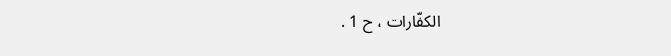الكفّارات ، ح 1 .